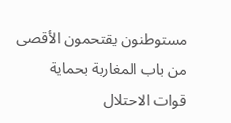مستوطنون يقتحمون الأقصى من باب المغاربة بحماية قوات الاحتلال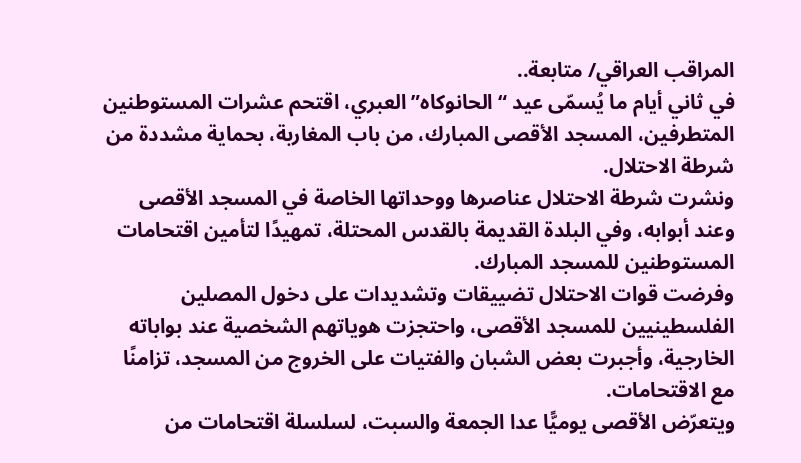المراقب العراقي/ متابعة..
في ثاني أيام ما يُسمّى عيد “الحانوكاه” العبري، اقتحم عشرات المستوطنين المتطرفين، المسجد الأقصى المبارك، من باب المغاربة، بحماية مشددة من شرطة الاحتلال.
ونشرت شرطة الاحتلال عناصرها ووحداتها الخاصة في المسجد الأقصى وعند أبوابه، وفي البلدة القديمة بالقدس المحتلة، تمهيدًا لتأمين اقتحامات المستوطنين للمسجد المبارك.
وفرضت قوات الاحتلال تضييقات وتشديدات على دخول المصلين الفلسطينيين للمسجد الأقصى، واحتجزت هوياتهم الشخصية عند بواباته الخارجية، وأجبرت بعض الشبان والفتيات على الخروج من المسجد، تزامنًا مع الاقتحامات.
ويتعرّض الأقصى يوميًّا عدا الجمعة والسبت، لسلسلة اقتحامات من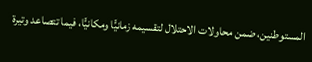المستوطنين، ضمن محاولات الاحتلال لتقسيمه زمانيًّا ومكانيًّا، فيما تتصاعد وتيرة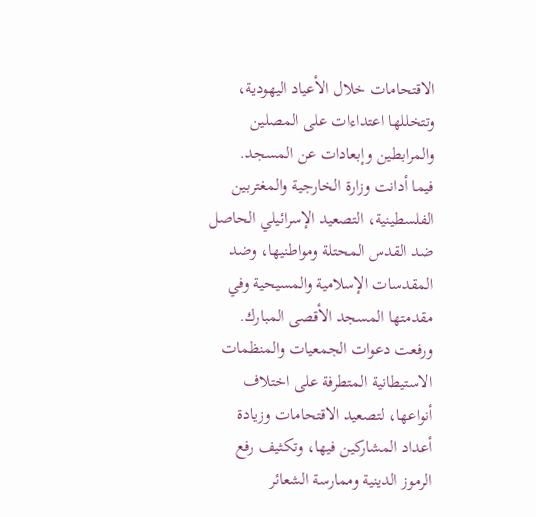الاقتحامات خلال الأعياد اليهودية، وتتخللها اعتداءات على المصلين والمرابطين وإبعادات عن المسجد.
فيما أدانت وزارة الخارجية والمغتربين الفلسطينية، التصعيد الإسرائيلي الحاصل ضد القدس المحتلة ومواطنيها، وضد المقدسات الإسلامية والمسيحية وفي مقدمتها المسجد الأقصى المبارك.
ورفعت دعوات الجمعيات والمنظمات الاستيطانية المتطرفة على اختلاف أنواعها، لتصعيد الاقتحامات وزيادة أعداد المشاركين فيها، وتكثيف رفع الرموز الدينية وممارسة الشعائر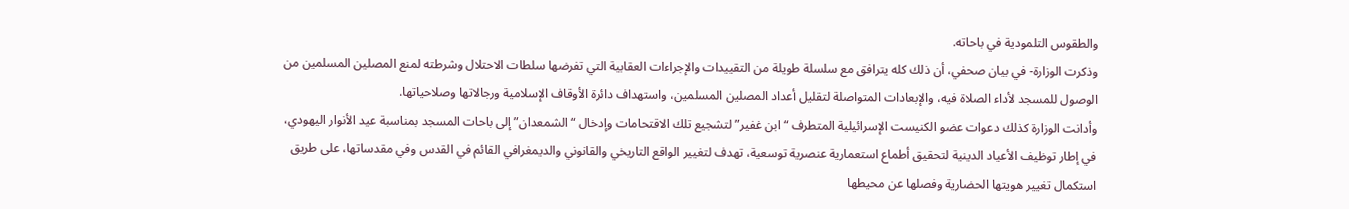والطقوس التلمودية في باحاته.
وذكرت الوزارة- في بيان صحفي، أن ذلك كله يترافق مع سلسلة طويلة من التقييدات والإجراءات العقابية التي تفرضها سلطات الاحتلال وشرطته لمنع المصلين المسلمين من الوصول للمسجد لأداء الصلاة فيه، والإبعادات المتواصلة لتقليل أعداد المصلين المسلمين، واستهداف دائرة الأوقاف الإسلامية ورجالاتها وصلاحياتها.
وأدانت الوزارة كذلك دعوات عضو الكنيست الإسرائيلية المتطرف “ابن غفير” لتشجيع تلك الاقتحامات وإدخال “الشمعدان” إلى باحات المسجد بمناسبة عيد الأنوار اليهودي، في إطار توظيف الأعياد الدينية لتحقيق أطماع استعمارية عنصرية توسعية، تهدف لتغيير الواقع التاريخي والقانوني والديمغرافي القائم في القدس وفي مقدساتها، على طريق استكمال تغيير هويتها الحضارية وفصلها عن محيطها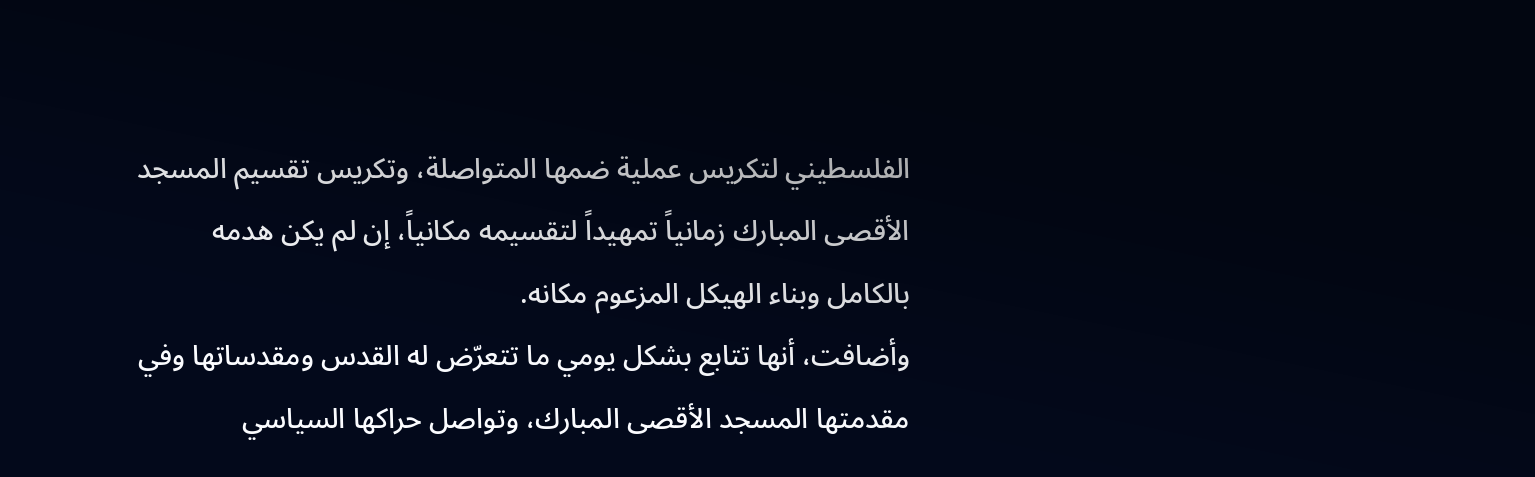الفلسطيني لتكريس عملية ضمها المتواصلة، وتكريس تقسيم المسجد الأقصى المبارك زمانياً تمهيداً لتقسيمه مكانياً، إن لم يكن هدمه بالكامل وبناء الهيكل المزعوم مكانه.
وأضافت، أنها تتابع بشكل يومي ما تتعرّض له القدس ومقدساتها وفي مقدمتها المسجد الأقصى المبارك، وتواصل حراكها السياسي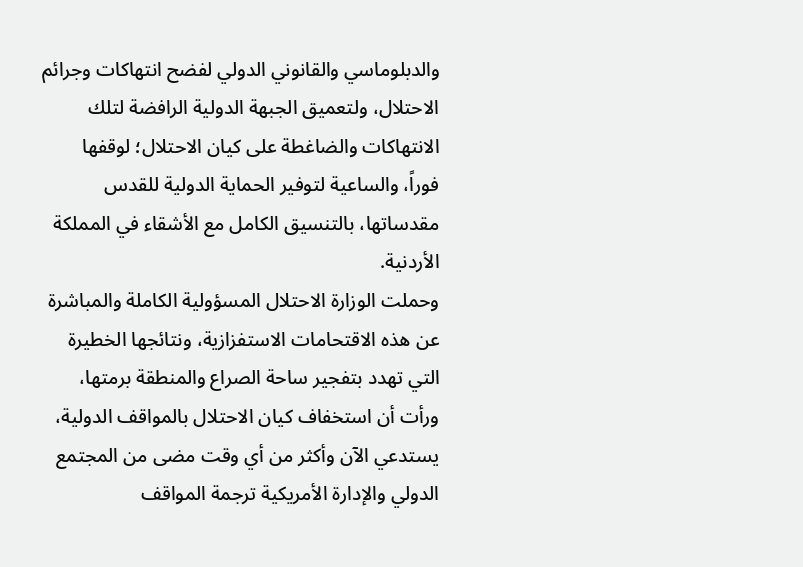والدبلوماسي والقانوني الدولي لفضح انتهاكات وجرائم الاحتلال، ولتعميق الجبهة الدولية الرافضة لتلك الانتهاكات والضاغطة على كيان الاحتلال؛ لوقفها فوراً، والساعية لتوفير الحماية الدولية للقدس مقدساتها، بالتنسيق الكامل مع الأشقاء في المملكة الأردنية.
وحملت الوزارة الاحتلال المسؤولية الكاملة والمباشرة عن هذه الاقتحامات الاستفزازية، ونتائجها الخطيرة التي تهدد بتفجير ساحة الصراع والمنطقة برمتها، ورأت أن استخفاف كيان الاحتلال بالمواقف الدولية، يستدعي الآن وأكثر من أي وقت مضى من المجتمع الدولي والإدارة الأمريكية ترجمة المواقف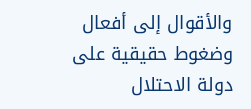والأقوال إلى أفعال وضغوط حقيقية على دولة الاحتلال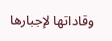وقاداتها لإجبارها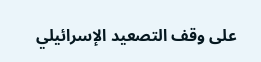على وقف التصعيد الإسرائيلي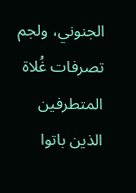الجنوني، ولجم تصرفات غُلاة المتطرفين الذين باتوا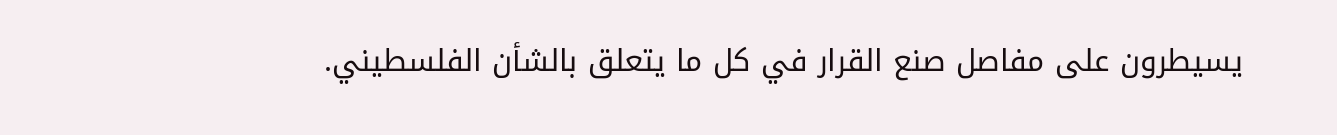يسيطرون على مفاصل صنع القرار في كل ما يتعلق بالشأن الفلسطيني.